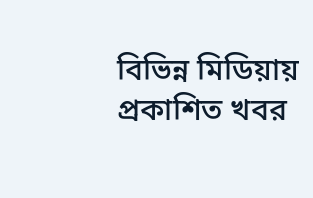বিভিন্ন মিডিয়ায় প্রকাশিত খবর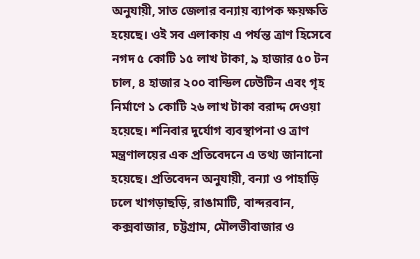অনুযায়ী, সাত জেলার বন্যায় ব্যাপক ক্ষয়ক্ষতি হয়েছে। ওই সব এলাকায় এ পর্যন্ত ত্রাণ হিসেবে নগদ ৫ কোটি ১৫ লাখ টাকা, ৯ হাজার ৫০ টন চাল, ৪ হাজার ২০০ বান্ডিল ঢেউটিন এবং গৃহ নির্মাণে ১ কোটি ২৬ লাখ টাকা বরাদ্দ দেওয়া হয়েছে। শনিবার দুর্যোগ ব্যবস্থাপনা ও ত্রাণ মন্ত্রণালয়ের এক প্রতিবেদনে এ তথ্য জানানো হয়েছে। প্রতিবেদন অনুযায়ী, বন্যা ও পাহাড়ি ঢলে খাগড়াছড়ি, রাঙামাটি, বান্দরবান, কক্সবাজার, চট্টগ্রাম, মৌলভীবাজার ও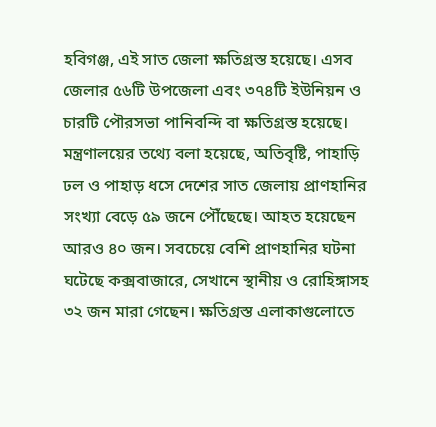হবিগঞ্জ, এই সাত জেলা ক্ষতিগ্রস্ত হয়েছে। এসব জেলার ৫৬টি উপজেলা এবং ৩৭৪টি ইউনিয়ন ও চারটি পৌরসভা পানিবন্দি বা ক্ষতিগ্রস্ত হয়েছে। মন্ত্রণালয়ের তথ্যে বলা হয়েছে, অতিবৃষ্টি, পাহাড়ি ঢল ও পাহাড় ধসে দেশের সাত জেলায় প্রাণহানির সংখ্যা বেড়ে ৫৯ জনে পৌঁছেছে। আহত হয়েছেন আরও ৪০ জন। সবচেয়ে বেশি প্রাণহানির ঘটনা ঘটেছে কক্সবাজারে, সেখানে স্থানীয় ও রোহিঙ্গাসহ ৩২ জন মারা গেছেন। ক্ষতিগ্রস্ত এলাকাগুলোতে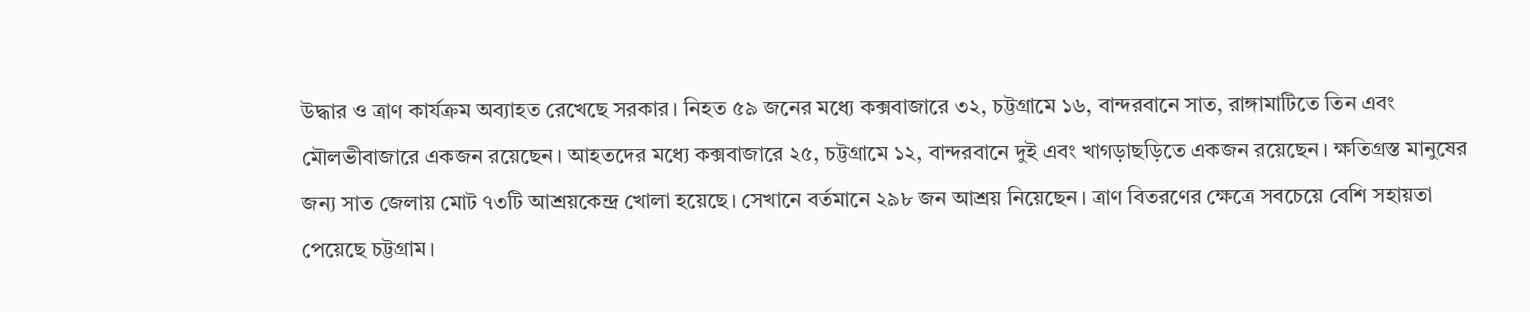উদ্ধার ও ত্রাণ কার্যক্রম অব্যাহত রেখেছে সরকার। নিহত ৫৯ জনের মধ্যে কক্সবাজারে ৩২, চট্টগ্রামে ১৬, বান্দরবানে সাত, রাঙ্গামাটিতে তিন এবং মৌলভীবাজারে একজন রয়েছেন। আহতদের মধ্যে কক্সবাজারে ২৫, চট্টগ্রামে ১২, বান্দরবানে দুই এবং খাগড়াছড়িতে একজন রয়েছেন। ক্ষতিগ্রস্ত মানুষের জন্য সাত জেলায় মোট ৭৩টি আশ্রয়কেন্দ্র খোলা হয়েছে। সেখানে বর্তমানে ২৯৮ জন আশ্রয় নিয়েছেন। ত্রাণ বিতরণের ক্ষেত্রে সবচেয়ে বেশি সহায়তা পেয়েছে চট্টগ্রাম।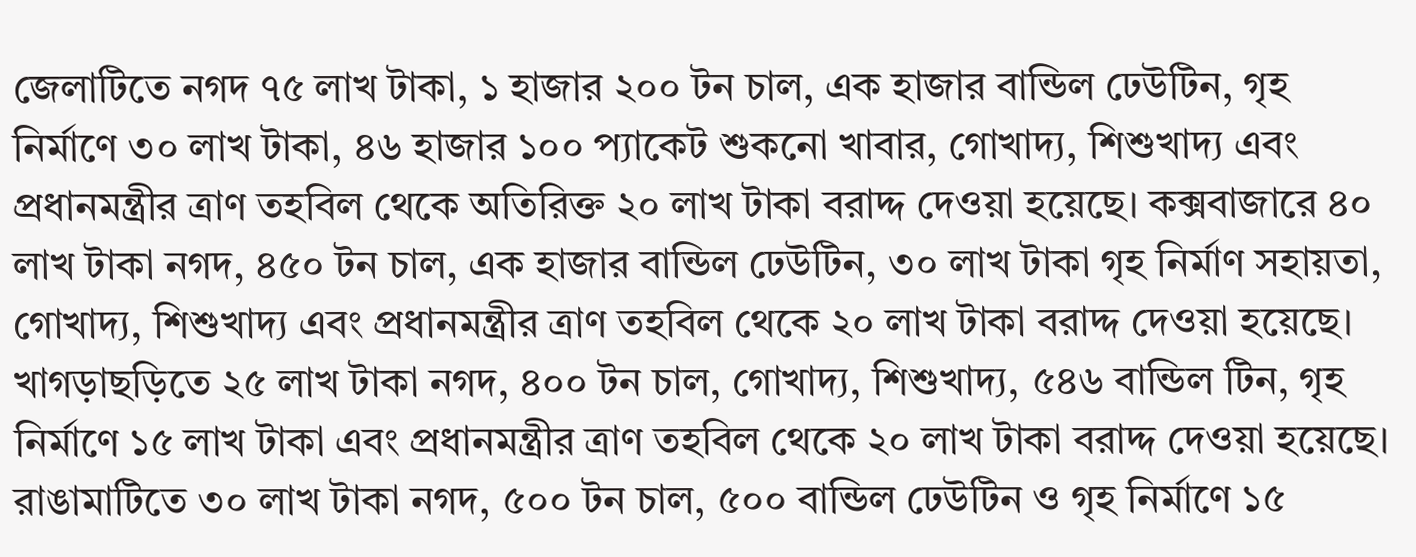জেলাটিতে নগদ ৭৫ লাখ টাকা, ১ হাজার ২০০ টন চাল, এক হাজার বান্ডিল ঢেউটিন, গৃহ নির্মাণে ৩০ লাখ টাকা, ৪৬ হাজার ১০০ প্যাকেট শুকনো খাবার, গোখাদ্য, শিশুখাদ্য এবং প্রধানমন্ত্রীর ত্রাণ তহবিল থেকে অতিরিক্ত ২০ লাখ টাকা বরাদ্দ দেওয়া হয়েছে। কক্সবাজারে ৪০ লাখ টাকা নগদ, ৪৫০ টন চাল, এক হাজার বান্ডিল ঢেউটিন, ৩০ লাখ টাকা গৃহ নির্মাণ সহায়তা, গোখাদ্য, শিশুখাদ্য এবং প্রধানমন্ত্রীর ত্রাণ তহবিল থেকে ২০ লাখ টাকা বরাদ্দ দেওয়া হয়েছে। খাগড়াছড়িতে ২৫ লাখ টাকা নগদ, ৪০০ টন চাল, গোখাদ্য, শিশুখাদ্য, ৫৪৬ বান্ডিল টিন, গৃহ নির্মাণে ১৫ লাখ টাকা এবং প্রধানমন্ত্রীর ত্রাণ তহবিল থেকে ২০ লাখ টাকা বরাদ্দ দেওয়া হয়েছে। রাঙামাটিতে ৩০ লাখ টাকা নগদ, ৫০০ টন চাল, ৫০০ বান্ডিল ঢেউটিন ও গৃহ নির্মাণে ১৫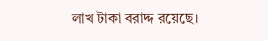লাখ টাকা বরাদ্দ রয়েছে।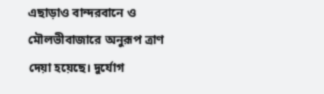এছাড়াও বান্দরবানে ও মৌলভীবাজারে অনুরূপ ত্রাণ দেয়া হয়েছে। দুর্যোগ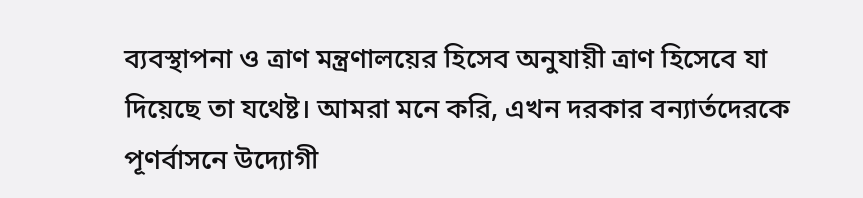ব্যবস্থাপনা ও ত্রাণ মন্ত্রণালয়ের হিসেব অনুযায়ী ত্রাণ হিসেবে যা দিয়েছে তা যথেষ্ট। আমরা মনে করি, এখন দরকার বন্যার্তদেরকে পূণর্বাসনে উদ্যোগী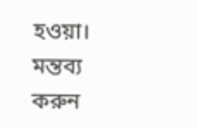হওয়া।
মন্তব্য করুন